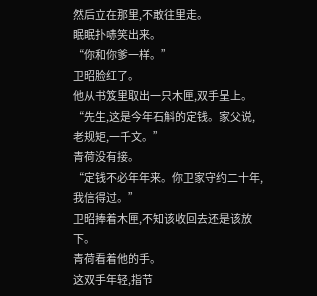然后立在那里,不敢往里走。
眠眠扑哧笑出来。
“你和你爹一样。”
卫昭脸红了。
他从书笈里取出一只木匣,双手呈上。
“先生,这是今年石斛的定钱。家父说,老规矩,一千文。”
青荷没有接。
“定钱不必年年来。你卫家守约二十年,我信得过。”
卫昭捧着木匣,不知该收回去还是该放下。
青荷看着他的手。
这双手年轻,指节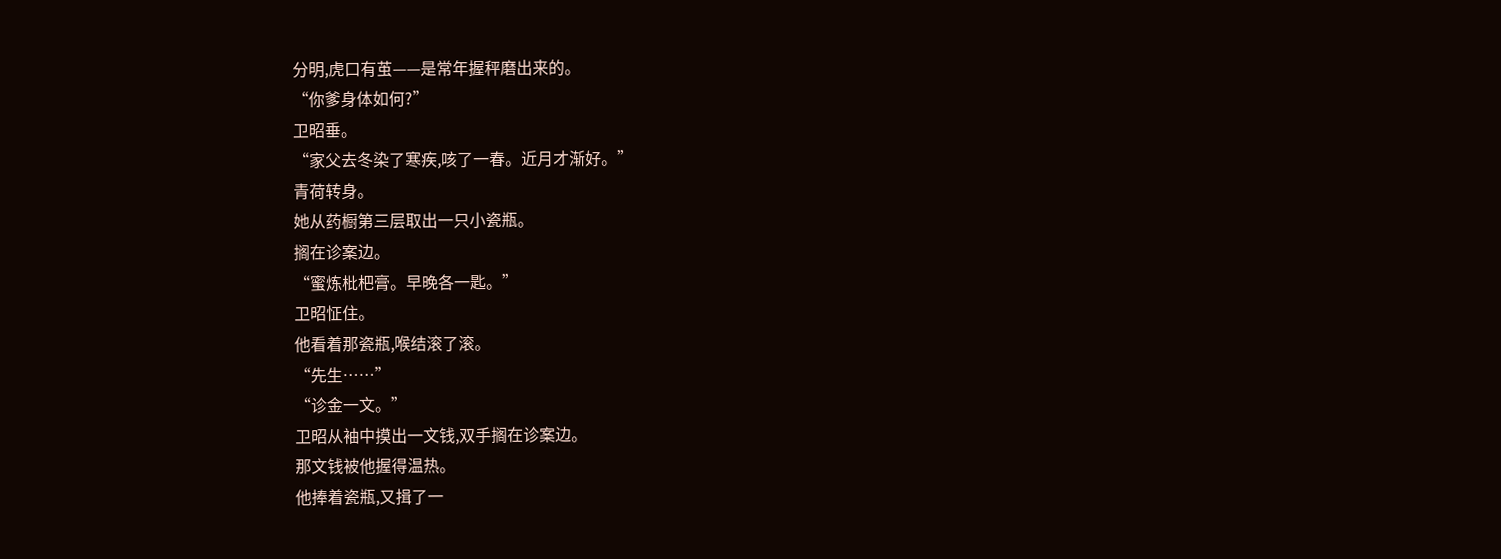分明,虎口有茧——是常年握秤磨出来的。
“你爹身体如何?”
卫昭垂。
“家父去冬染了寒疾,咳了一春。近月才渐好。”
青荷转身。
她从药橱第三层取出一只小瓷瓶。
搁在诊案边。
“蜜炼枇杷膏。早晚各一匙。”
卫昭怔住。
他看着那瓷瓶,喉结滚了滚。
“先生……”
“诊金一文。”
卫昭从袖中摸出一文钱,双手搁在诊案边。
那文钱被他握得温热。
他捧着瓷瓶,又揖了一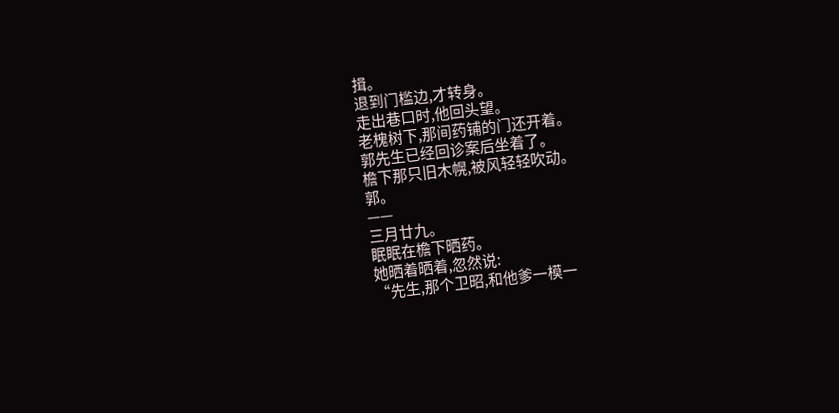揖。
退到门槛边,才转身。
走出巷口时,他回头望。
老槐树下,那间药铺的门还开着。
郭先生已经回诊案后坐着了。
檐下那只旧木幌,被风轻轻吹动。
郭。
——
三月廿九。
眠眠在檐下晒药。
她晒着晒着,忽然说:
“先生,那个卫昭,和他爹一模一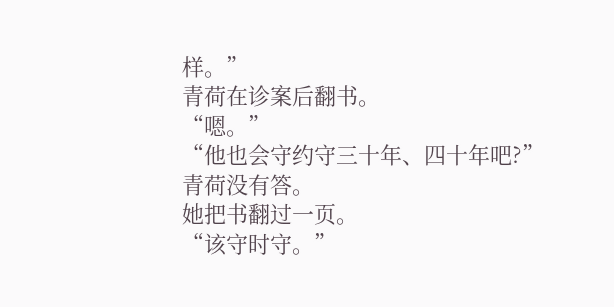样。”
青荷在诊案后翻书。
“嗯。”
“他也会守约守三十年、四十年吧?”
青荷没有答。
她把书翻过一页。
“该守时守。”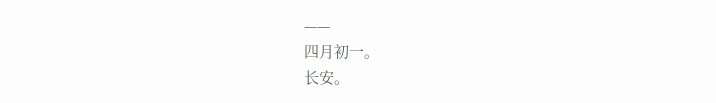——
四月初一。
长安。